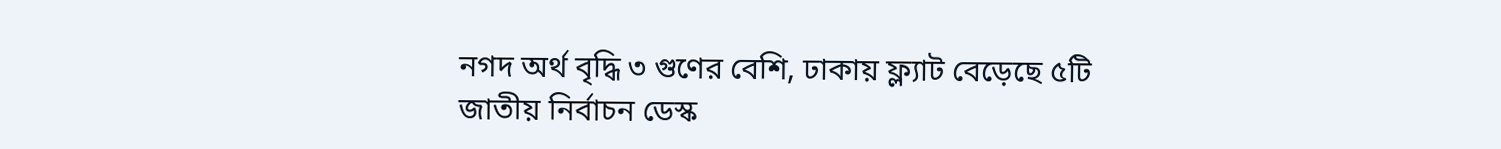নগদ অর্থ বৃদ্ধি ৩ গুণের বেশি, ঢাকায় ফ্ল্যাট বেড়েছে ৫টি
জাতীয় নির্বাচন ডেস্ক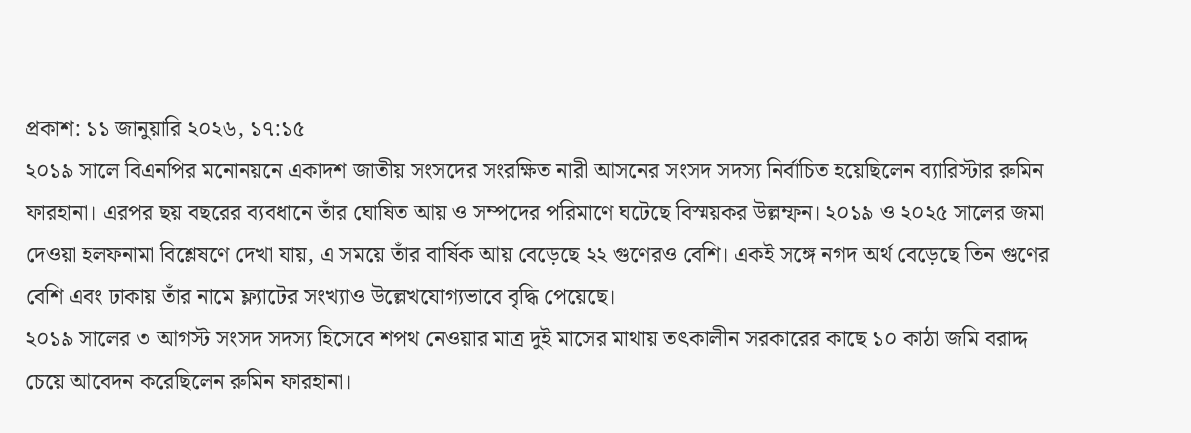প্রকাশ: ১১ জানুয়ারি ২০২৬, ১৭:১৫
২০১৯ সালে বিএনপির মনোনয়নে একাদশ জাতীয় সংসদের সংরক্ষিত নারী আসনের সংসদ সদস্য নির্বাচিত হয়েছিলেন ব্যারিস্টার রুমিন ফারহানা। এরপর ছয় বছরের ব্যবধানে তাঁর ঘোষিত আয় ও সম্পদের পরিমাণে ঘটেছে বিস্ময়কর উল্লম্ফন। ২০১৯ ও ২০২৫ সালের জমা দেওয়া হলফনামা বিশ্লেষণে দেখা যায়, এ সময়ে তাঁর বার্ষিক আয় বেড়েছে ২২ গুণেরও বেশি। একই সঙ্গে নগদ অর্থ বেড়েছে তিন গুণের বেশি এবং ঢাকায় তাঁর নামে ফ্ল্যাটের সংখ্যাও উল্লেখযোগ্যভাবে বৃদ্ধি পেয়েছে।
২০১৯ সালের ৩ আগস্ট সংসদ সদস্য হিসেবে শপথ নেওয়ার মাত্র দুই মাসের মাথায় তৎকালীন সরকারের কাছে ১০ কাঠা জমি বরাদ্দ চেয়ে আবেদন করেছিলেন রুমিন ফারহানা।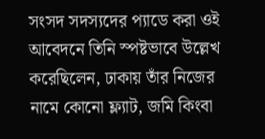সংসদ সদস্যদের প্যাডে করা ওই আবেদনে তিনি স্পষ্টভাবে উল্লেখ করেছিলেন, ঢাকায় তাঁর নিজের নামে কোনো ফ্ল্যাট, জমি কিংবা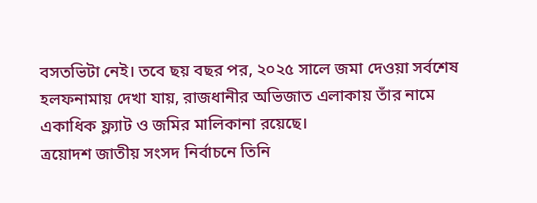বসতভিটা নেই। তবে ছয় বছর পর, ২০২৫ সালে জমা দেওয়া সর্বশেষ হলফনামায় দেখা যায়, রাজধানীর অভিজাত এলাকায় তাঁর নামে একাধিক ফ্ল্যাট ও জমির মালিকানা রয়েছে।
ত্রয়োদশ জাতীয় সংসদ নির্বাচনে তিনি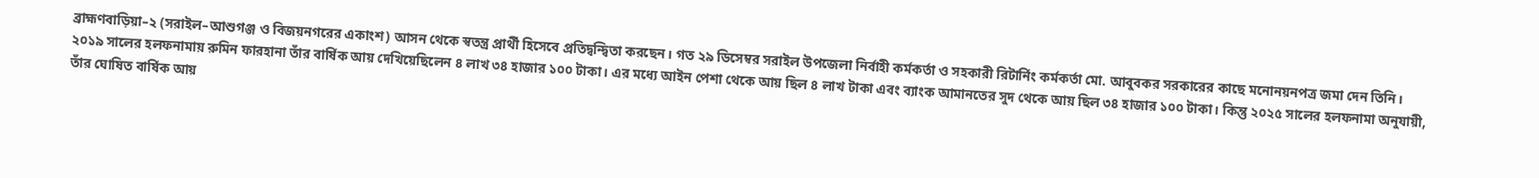ব্রাহ্মণবাড়িয়া–২ (সরাইল–আশুগঞ্জ ও বিজয়নগরের একাংশ) আসন থেকে স্বতন্ত্র প্রার্থী হিসেবে প্রতিদ্বন্দ্বিতা করছেন। গত ২৯ ডিসেম্বর সরাইল উপজেলা নির্বাহী কর্মকর্তা ও সহকারী রিটার্নিং কর্মকর্তা মো. আবুবকর সরকারের কাছে মনোনয়নপত্র জমা দেন তিনি।
২০১৯ সালের হলফনামায় রুমিন ফারহানা তাঁর বার্ষিক আয় দেখিয়েছিলেন ৪ লাখ ৩৪ হাজার ১০০ টাকা। এর মধ্যে আইন পেশা থেকে আয় ছিল ৪ লাখ টাকা এবং ব্যাংক আমানতের সুদ থেকে আয় ছিল ৩৪ হাজার ১০০ টাকা। কিন্তু ২০২৫ সালের হলফনামা অনুযায়ী, তাঁর ঘোষিত বার্ষিক আয়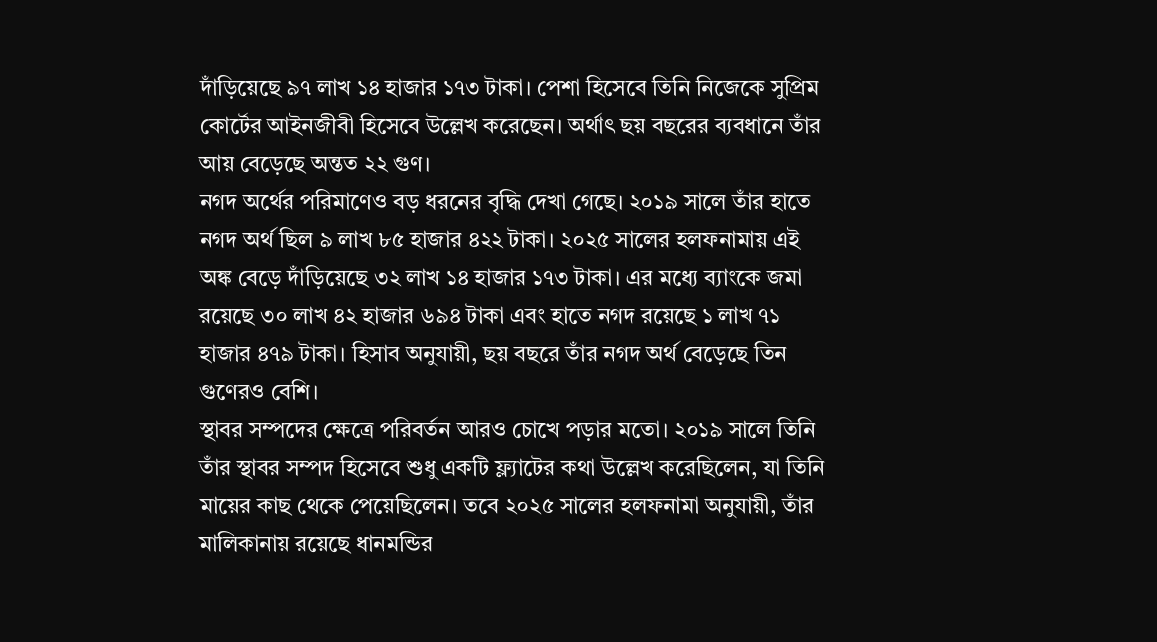দাঁড়িয়েছে ৯৭ লাখ ১৪ হাজার ১৭৩ টাকা। পেশা হিসেবে তিনি নিজেকে সুপ্রিম কোর্টের আইনজীবী হিসেবে উল্লেখ করেছেন। অর্থাৎ ছয় বছরের ব্যবধানে তাঁর আয় বেড়েছে অন্তত ২২ গুণ।
নগদ অর্থের পরিমাণেও বড় ধরনের বৃদ্ধি দেখা গেছে। ২০১৯ সালে তাঁর হাতে নগদ অর্থ ছিল ৯ লাখ ৮৫ হাজার ৪২২ টাকা। ২০২৫ সালের হলফনামায় এই অঙ্ক বেড়ে দাঁড়িয়েছে ৩২ লাখ ১৪ হাজার ১৭৩ টাকা। এর মধ্যে ব্যাংকে জমা রয়েছে ৩০ লাখ ৪২ হাজার ৬৯৪ টাকা এবং হাতে নগদ রয়েছে ১ লাখ ৭১ হাজার ৪৭৯ টাকা। হিসাব অনুযায়ী, ছয় বছরে তাঁর নগদ অর্থ বেড়েছে তিন গুণেরও বেশি।
স্থাবর সম্পদের ক্ষেত্রে পরিবর্তন আরও চোখে পড়ার মতো। ২০১৯ সালে তিনি তাঁর স্থাবর সম্পদ হিসেবে শুধু একটি ফ্ল্যাটের কথা উল্লেখ করেছিলেন, যা তিনি মায়ের কাছ থেকে পেয়েছিলেন। তবে ২০২৫ সালের হলফনামা অনুযায়ী, তাঁর মালিকানায় রয়েছে ধানমন্ডির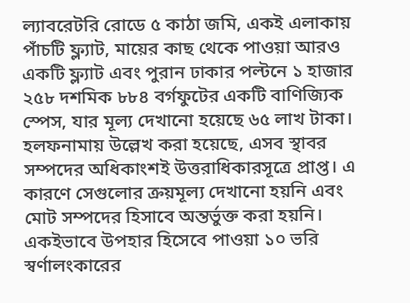ল্যাবরেটরি রোডে ৫ কাঠা জমি, একই এলাকায় পাঁচটি ফ্ল্যাট, মায়ের কাছ থেকে পাওয়া আরও একটি ফ্ল্যাট এবং পুরান ঢাকার পল্টনে ১ হাজার ২৫৮ দশমিক ৮৮৪ বর্গফুটের একটি বাণিজ্যিক স্পেস, যার মূল্য দেখানো হয়েছে ৬৫ লাখ টাকা।
হলফনামায় উল্লেখ করা হয়েছে, এসব স্থাবর সম্পদের অধিকাংশই উত্তরাধিকারসূত্রে প্রাপ্ত। এ কারণে সেগুলোর ক্রয়মূল্য দেখানো হয়নি এবং মোট সম্পদের হিসাবে অন্তর্ভুক্ত করা হয়নি। একইভাবে উপহার হিসেবে পাওয়া ১০ ভরি স্বর্ণালংকারের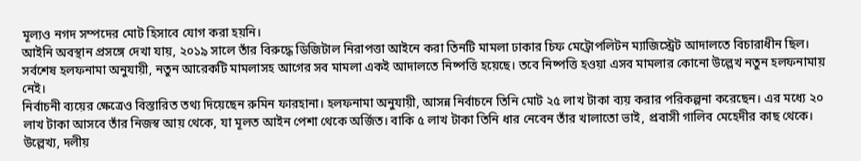মূল্যও নগদ সম্পদের মোট হিসাবে যোগ করা হয়নি।
আইনি অবস্থান প্রসঙ্গে দেখা যায়, ২০১৯ সালে তাঁর বিরুদ্ধে ডিজিটাল নিরাপত্তা আইনে করা তিনটি মামলা ঢাকার চিফ মেট্রোপলিটন ম্যাজিস্ট্রেট আদালতে বিচারাধীন ছিল। সর্বশেষ হলফনামা অনুযায়ী, নতুন আরেকটি মামলাসহ আগের সব মামলা একই আদালতে নিষ্পত্তি হয়েছে। তবে নিষ্পত্তি হওয়া এসব মামলার কোনো উল্লেখ নতুন হলফনামায় নেই।
নির্বাচনী ব্যয়ের ক্ষেত্রেও বিস্তারিত তথ্য দিয়েছেন রুমিন ফারহানা। হলফনামা অনুযায়ী, আসন্ন নির্বাচনে তিনি মোট ২৫ লাখ টাকা ব্যয় করার পরিকল্পনা করেছেন। এর মধ্যে ২০ লাখ টাকা আসবে তাঁর নিজস্ব আয় থেকে, যা মূলত আইন পেশা থেকে অর্জিত। বাকি ৫ লাখ টাকা তিনি ধার নেবেন তাঁর খালাতো ভাই, প্রবাসী গালিব মেহেদীর কাছ থেকে।
উল্লেখ্য, দলীয়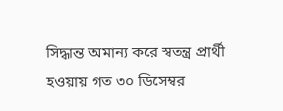সিদ্ধান্ত অমান্য করে স্বতন্ত্র প্রার্থী হওয়ায় গত ৩০ ডিসেম্বর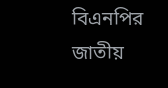বিএনপির জাতীয়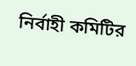নির্বাহী কমিটির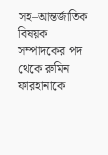সহ–আন্তর্জাতিক বিষয়ক সম্পাদকের পদ থেকে রুমিন ফারহানাকে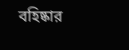বহিষ্কার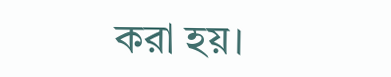করা হয়।